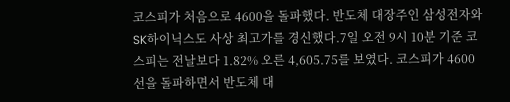코스피가 처음으로 4600을 돌파했다. 반도체 대장주인 삼성전자와 SK하이닉스도 사상 최고가를 경신했다.7일 오전 9시 10분 기준 코스피는 전날보다 1.82% 오른 4,605.75를 보였다. 코스피가 4600선을 돌파하면서 반도체 대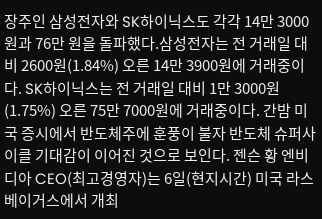장주인 삼성전자와 SK하이닉스도 각각 14만 3000 원과 76만 원을 돌파했다.삼성전자는 전 거래일 대비 2600원(1.84%) 오른 14만 3900원에 거래중이다. SK하이닉스는 전 거래일 대비 1만 3000원(1.75%) 오른 75만 7000원에 거래중이다. 간밤 미국 증시에서 반도체주에 훈풍이 불자 반도체 슈퍼사이클 기대감이 이어진 것으로 보인다. 젠슨 황 엔비디아 CEO(최고경영자)는 6일(현지시간) 미국 라스베이거스에서 개최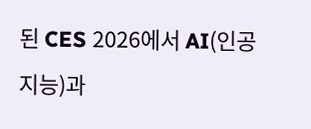된 CES 2026에서 AI(인공지능)과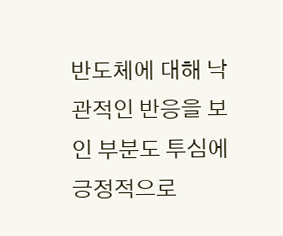반도체에 대해 낙관적인 반응을 보인 부분도 투심에 긍정적으로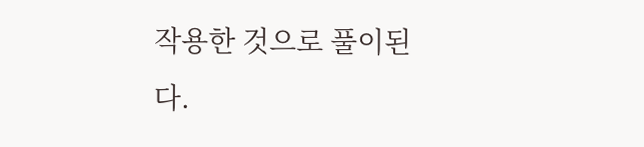작용한 것으로 풀이된다.